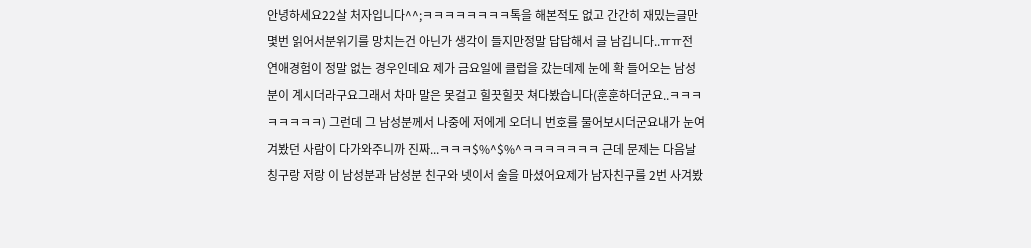안녕하세요22살 처자입니다^^;ㅋㅋㅋㅋㅋㅋㅋㅋ톡을 해본적도 없고 간간히 재밌는글만 몇번 읽어서분위기를 망치는건 아닌가 생각이 들지만정말 답답해서 글 남깁니다..ㅠㅠ전 연애경험이 정말 없는 경우인데요 제가 금요일에 클럽을 갔는데제 눈에 확 들어오는 남성분이 계시더라구요그래서 차마 말은 못걸고 힐끗힐끗 쳐다봤습니다(훈훈하더군요..ㅋㅋㅋㅋㅋㅋㅋㅋ) 그런데 그 남성분께서 나중에 저에게 오더니 번호를 물어보시더군요내가 눈여겨봤던 사람이 다가와주니까 진짜...ㅋㅋㅋ$%^$%^ㅋㅋㅋㅋㅋㅋㅋ 근데 문제는 다음날 칭구랑 저랑 이 남성분과 남성분 친구와 넷이서 술을 마셨어요제가 남자친구를 2번 사겨봤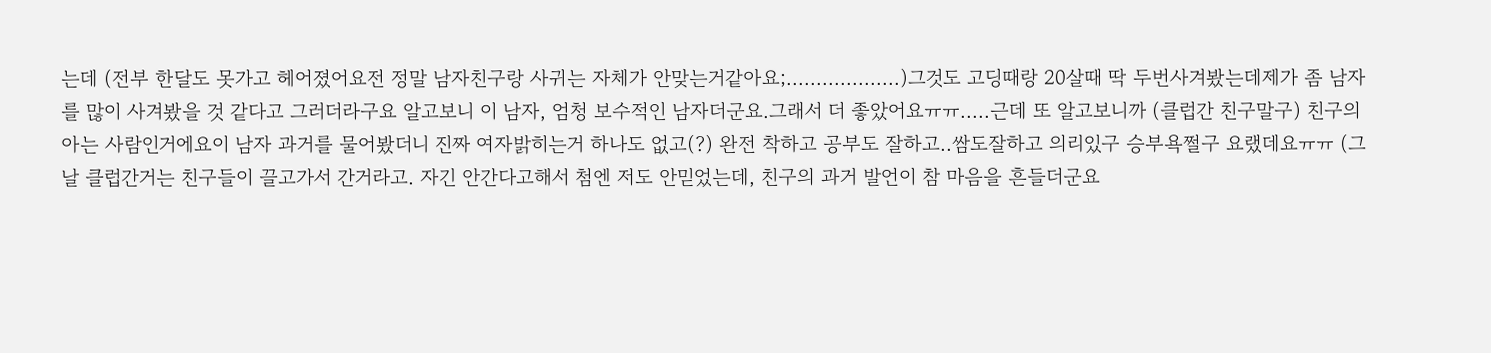는데 (전부 한달도 못가고 헤어졌어요전 정말 남자친구랑 사귀는 자체가 안맞는거같아요;...................)그것도 고딩때랑 20살때 딱 두번사겨봤는데제가 좀 남자를 많이 사겨봤을 것 같다고 그러더라구요 알고보니 이 남자, 엄청 보수적인 남자더군요.그래서 더 좋았어요ㅠㅠ.....근데 또 알고보니까 (클럽간 친구말구) 친구의 아는 사람인거에요이 남자 과거를 물어봤더니 진짜 여자밝히는거 하나도 없고(?) 완전 착하고 공부도 잘하고..쌈도잘하고 의리있구 승부욕쩔구 요랬데요ㅠㅠ (그날 클럽간거는 친구들이 끌고가서 간거라고. 자긴 안간다고해서 첨엔 저도 안믿었는데, 친구의 과거 발언이 참 마음을 흔들더군요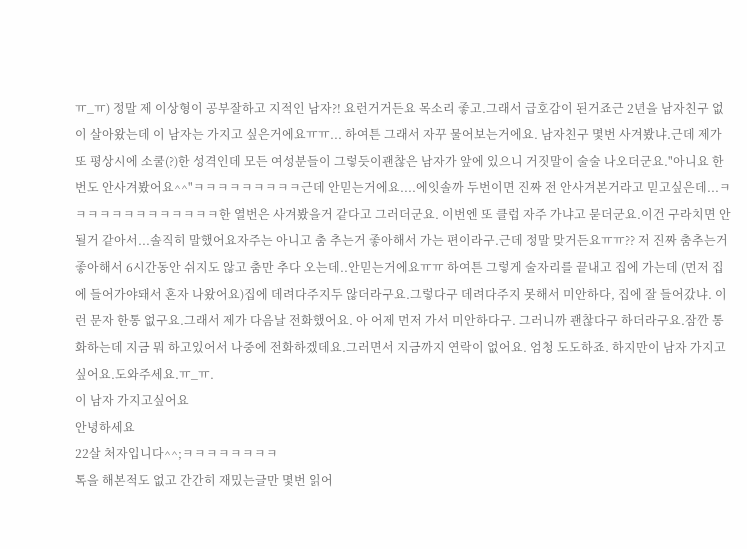ㅠ_ㅠ) 정말 제 이상형이 공부잘하고 지적인 남자?! 요런거거든요 목소리 좋고.그래서 급호감이 된거죠근 2년을 남자친구 없이 살아왔는데 이 남자는 가지고 싶은거에요ㅠㅠ... 하여튼 그래서 자꾸 물어보는거에요. 남자친구 몇번 사겨봤냐.근데 제가 또 평상시에 소쿨(?)한 성격인데 모든 여성분들이 그렇듯이괜찮은 남자가 앞에 있으니 거짓말이 술술 나오더군요."아니요 한번도 안사겨봤어요^^"ㅋㅋㅋㅋㅋㅋㅋㅋㅋ근데 안믿는거에요....에잇솔까 두번이면 진짜 전 안사겨본거라고 믿고싶은데...ㅋㅋㅋㅋㅋㅋㅋㅋㅋㅋㅋㅋㅋ한 열번은 사겨봤을거 같다고 그러더군요. 이번엔 또 클럽 자주 가냐고 묻더군요.이건 구라치면 안될거 같아서...솔직히 말했어요자주는 아니고 춤 추는거 좋아해서 가는 편이라구.근데 정말 맞거든요ㅠㅠ?? 저 진짜 춤추는거 좋아해서 6시간동안 쉬지도 않고 춤만 추다 오는데..안믿는거에요ㅠㅠ 하여튼 그렇게 술자리를 끝내고 집에 가는데 (먼저 집에 들어가야돼서 혼자 나왔어요)집에 데려다주지두 않더라구요.그렇다구 데려다주지 못해서 미안하다, 집에 잘 들어갔냐. 이런 문자 한통 없구요.그래서 제가 다음날 전화했어요. 아 어제 먼저 가서 미안하다구. 그러니까 괜찮다구 하더라구요.잠깐 통화하는데 지금 뭐 하고있어서 나중에 전화하겠데요.그러면서 지금까지 연락이 없어요. 엄청 도도하죠. 하지만이 남자 가지고싶어요.도와주세요.ㅠ_ㅠ.
이 남자 가지고싶어요
안녕하세요
22살 처자입니다^^;ㅋㅋㅋㅋㅋㅋㅋㅋ
톡을 해본적도 없고 간간히 재밌는글만 몇번 읽어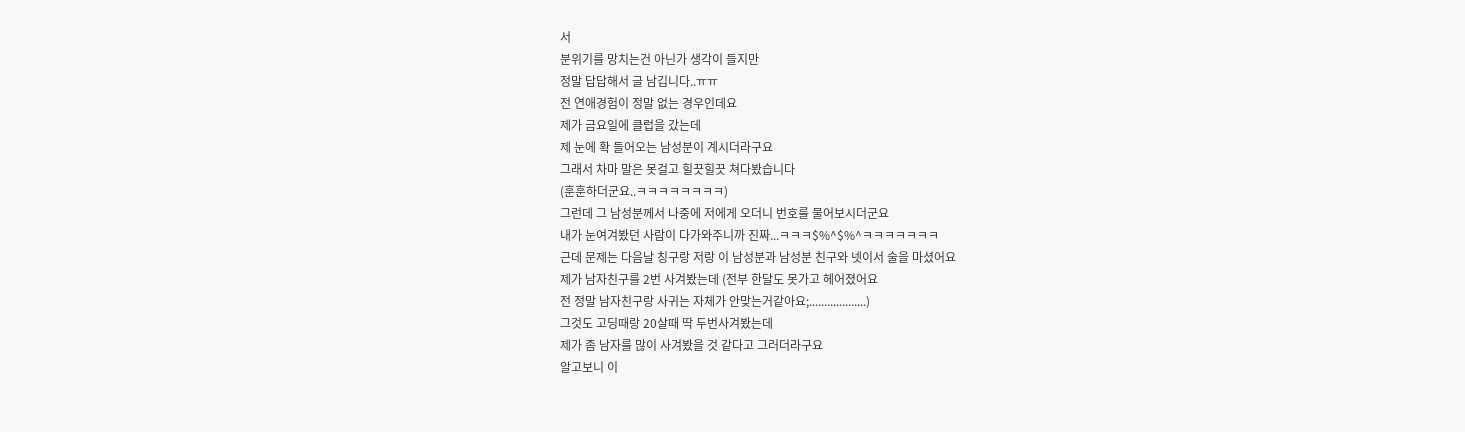서
분위기를 망치는건 아닌가 생각이 들지만
정말 답답해서 글 남깁니다..ㅠㅠ
전 연애경험이 정말 없는 경우인데요
제가 금요일에 클럽을 갔는데
제 눈에 확 들어오는 남성분이 계시더라구요
그래서 차마 말은 못걸고 힐끗힐끗 쳐다봤습니다
(훈훈하더군요..ㅋㅋㅋㅋㅋㅋㅋㅋ)
그런데 그 남성분께서 나중에 저에게 오더니 번호를 물어보시더군요
내가 눈여겨봤던 사람이 다가와주니까 진짜...ㅋㅋㅋ$%^$%^ㅋㅋㅋㅋㅋㅋㅋ
근데 문제는 다음날 칭구랑 저랑 이 남성분과 남성분 친구와 넷이서 술을 마셨어요
제가 남자친구를 2번 사겨봤는데 (전부 한달도 못가고 헤어졌어요
전 정말 남자친구랑 사귀는 자체가 안맞는거같아요;...................)
그것도 고딩때랑 20살때 딱 두번사겨봤는데
제가 좀 남자를 많이 사겨봤을 것 같다고 그러더라구요
알고보니 이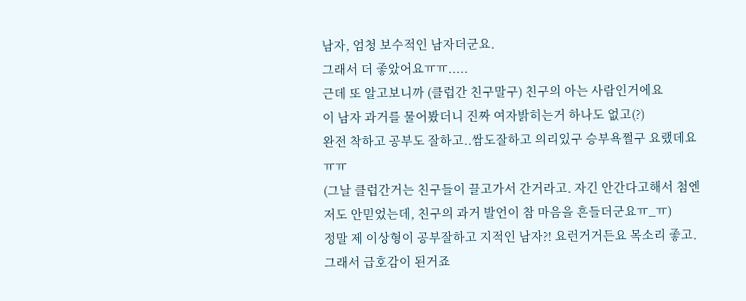남자, 엄청 보수적인 남자더군요.
그래서 더 좋았어요ㅠㅠ.....
근데 또 알고보니까 (클럽간 친구말구) 친구의 아는 사람인거에요
이 남자 과거를 물어봤더니 진짜 여자밝히는거 하나도 없고(?)
완전 착하고 공부도 잘하고..쌈도잘하고 의리있구 승부욕쩔구 요랬데요ㅠㅠ
(그날 클럽간거는 친구들이 끌고가서 간거라고. 자긴 안간다고해서 첨엔 저도 안믿었는데, 친구의 과거 발언이 참 마음을 흔들더군요ㅠ_ㅠ)
정말 제 이상형이 공부잘하고 지적인 남자?! 요런거거든요 목소리 좋고.
그래서 급호감이 된거죠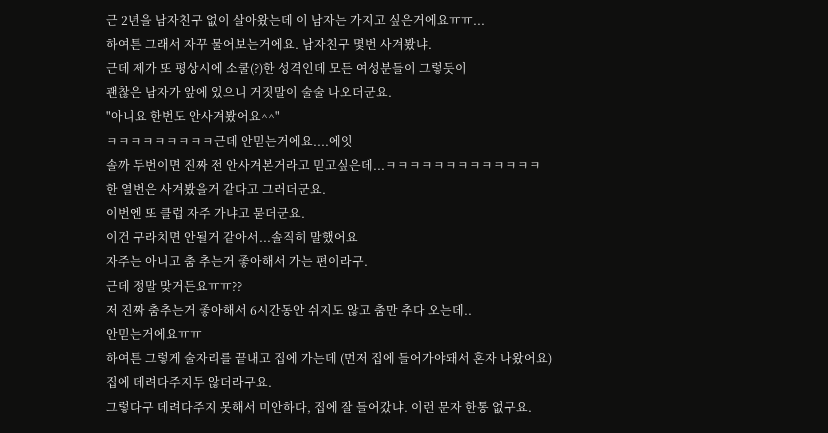근 2년을 남자친구 없이 살아왔는데 이 남자는 가지고 싶은거에요ㅠㅠ...
하여튼 그래서 자꾸 물어보는거에요. 남자친구 몇번 사겨봤냐.
근데 제가 또 평상시에 소쿨(?)한 성격인데 모든 여성분들이 그렇듯이
괜찮은 남자가 앞에 있으니 거짓말이 술술 나오더군요.
"아니요 한번도 안사겨봤어요^^"
ㅋㅋㅋㅋㅋㅋㅋㅋㅋ근데 안믿는거에요....에잇
솔까 두번이면 진짜 전 안사겨본거라고 믿고싶은데...ㅋㅋㅋㅋㅋㅋㅋㅋㅋㅋㅋㅋㅋ
한 열번은 사겨봤을거 같다고 그러더군요.
이번엔 또 클럽 자주 가냐고 묻더군요.
이건 구라치면 안될거 같아서...솔직히 말했어요
자주는 아니고 춤 추는거 좋아해서 가는 편이라구.
근데 정말 맞거든요ㅠㅠ??
저 진짜 춤추는거 좋아해서 6시간동안 쉬지도 않고 춤만 추다 오는데..
안믿는거에요ㅠㅠ
하여튼 그렇게 술자리를 끝내고 집에 가는데 (먼저 집에 들어가야돼서 혼자 나왔어요)
집에 데려다주지두 않더라구요.
그렇다구 데려다주지 못해서 미안하다, 집에 잘 들어갔냐. 이런 문자 한통 없구요.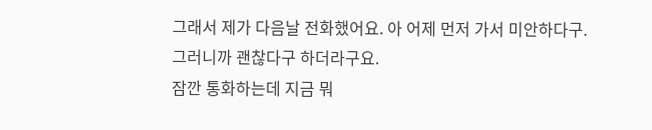그래서 제가 다음날 전화했어요. 아 어제 먼저 가서 미안하다구.
그러니까 괜찮다구 하더라구요.
잠깐 통화하는데 지금 뭐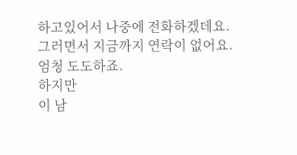하고있어서 나중에 전화하겠데요.
그러면서 지금까지 연락이 없어요.
엄청 도도하죠.
하지만
이 남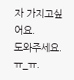자 가지고싶어요.
도와주세요.ㅠ_ㅠ.